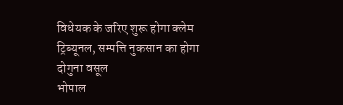विधेयक के जरिए शुरू होगा क्लेम ट्रिब्यूनल, सम्पत्ति नुकसान का होगा दोगुना वसूल
भोपाल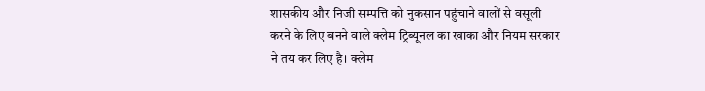शासकीय और निजी सम्पत्ति को नुकसान पहुंचाने वालों से वसूली करने के लिए बनने वाले क्लेम ट्रिब्यूनल का खाका और नियम सरकार ने तय कर लिए है। क्लेम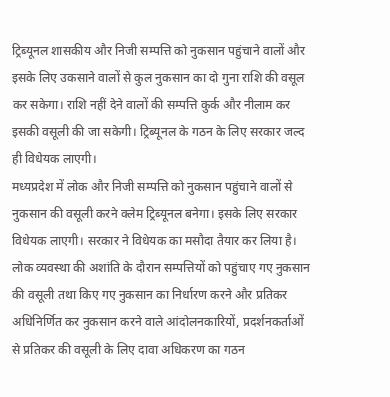ट्रिब्यूनल शासकीय और निजी सम्पत्ति को नुकसान पहुंचाने वालों और इसके लिए उकसाने वालों से कुल नुकसान का दो गुना राशि की वसूल कर सकेगा। राशि नहीं देने वालों की सम्पत्ति कुर्क और नीलाम कर इसकी वसूली की जा सकेगी। ट्रिब्यूनल के गठन के लिए सरकार जल्द ही विधेयक लाएगी।
मध्यप्रदेश में लोक और निजी सम्पत्ति को नुकसान पहुंचाने वालों से नुकसान की वसूली करने क्लेम ट्रिब्यूनल बनेगा। इसके लिए सरकार विधेयक लाएगी। सरकार ने विधेयक का मसौदा तैयार कर लिया है। लोक व्यवस्था की अशांति के दौरान सम्पत्तियों को पहुंचाए गए नुकसान की वसूली तथा किए गए नुकसान का निर्धारण करने और प्रतिकर अधिनिर्णित कर नुकसान करने वाले आंदोलनकारियों, प्रदर्शनकर्ताओं से प्रतिकर की वसूली के लिए दावा अधिकरण का गठन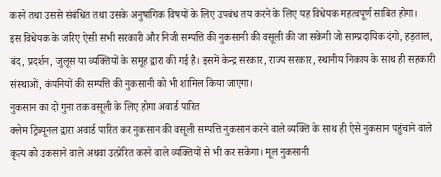करने तथा उससे संबंधित तथा उसके अनुषांगिक विषयों के लिए उपबंध तय करने के लिए यह विधेयक महत्वपूर्ण साबित होगा।
इस विधेयक के जरिए ऐसी सभी सरकारी और निजी सम्पत्ति की नुकसानी की वसूली की जा सकेगी जो साम्प्रदायिक दंगो, हड़ताल, बंद, प्रदर्शन, जुलूस या व्यक्तियों के समूह द्वारा की गई है। इसमें केन्द्र सरकार, राज्य सरकार, स्थानीय निकाय के साथ ही सहकारी संस्थाओं, कंपनियों की सम्पत्ति की नुकसानी को भी शामिल किया जाएगा।
नुकसान का दो गुना तक वसूली के लिए होगा अवार्ड पारित
क्लेम ट्रिब्यूनल द्वारा अवार्ड पारित कर नुकसान की वसूली सम्पत्ति नुकसान करने वाले व्यक्ति के साथ ही ऐसे नुकसान पहुंचाने वाले कृत्य को उकसाने वाले अथवा उत्प्रेरित करने वाले व्यक्तियों से भी कर सकेगा। मूल नुकसानी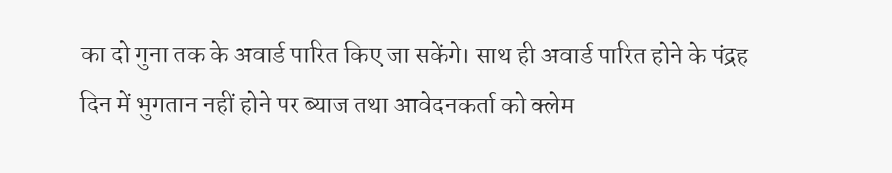का दो गुना तक के अवार्ड पारित किए जा सकेंगे। साथ ही अवार्ड पारित होने के पंद्रह दिन में भुगतान नहीं होने पर ब्याज तथा आवेदनकर्ता को क्लेम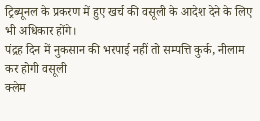ट्रिब्यूनल के प्रकरण में हुए खर्च की वसूली के आदेश देने के लिए भी अधिकार होंगे।
पंद्रह दिन में नुकसान की भरपाई नहीं तो सम्पत्ति कुर्क, नीलाम कर होगी वसूली
क्लेम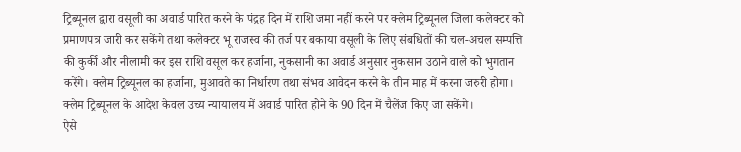ट्रिब्यूनल द्वारा वसूली का अवार्ड पारित करने के पंद्रह दिन में राशि जमा नहीं करने पर क्लेम ट्रिब्यूनल जिला कलेक्टर को प्रमाणपत्र जारी कर सकेंगे तथा कलेक्टर भू राजस्व की तर्ज पर बकाया वसूली के लिए संबधितों की चल-अचल सम्पत्ति की कुर्की और नीलामी कर इस राशि वसूल कर हर्जाना, नुकसानी का अवार्ड अनुसार नुकसान उठाने वाले को भुगतान करेंगे। क्लेम ट्रिब्यूनल का हर्जाना, मुआवते का निर्धारण तथा संभव आवेदन करने के तीन माह में करना जरुरी होगा। क्लेम ट्रिब्यूनल के आदेश केवल उच्य न्यायालय में अवार्ड पारित होने के 90 दिन में चैलेंज किए जा सकेंगे।
ऐसे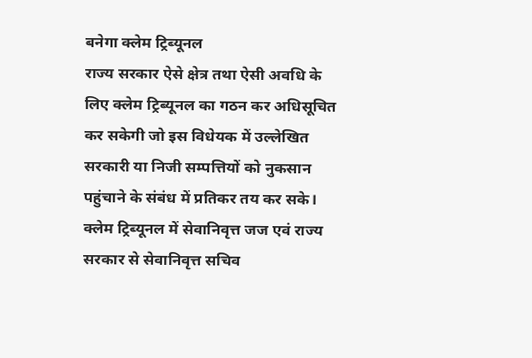बनेगा क्लेम ट्रिब्यूनल
राज्य सरकार ऐसे क्षेत्र तथा ऐसी अवधि के लिए क्लेम ट्रिब्यूनल का गठन कर अधिसूचित कर सकेगी जो इस विधेयक में उल्लेखित सरकारी या निजी सम्पत्तियों को नुकसान पहुंचाने के संबंध में प्रतिकर तय कर सके। क्लेम ट्रिब्यूनल में सेवानिवृत्त जज एवं राज्य सरकार से सेवानिवृत्त सचिव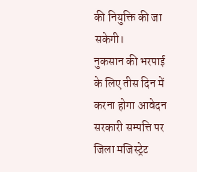की नियुक्ति की जा सकेगी।
नुकसान की भरपाई के लिए तीस दिन में करना होगा आवेदन
सरकारी सम्पत्ति पर जिला मजिस्ट्रेट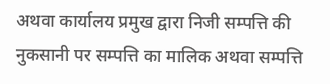अथवा कार्यालय प्रमुख द्वारा निजी सम्पत्ति की नुकसानी पर सम्पत्ति का मालिक अथवा सम्पत्ति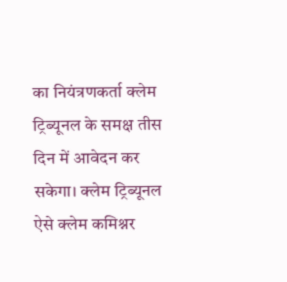का नियंत्रणकर्ता क्लेम ट्रिब्यूनल के समक्ष तीस दिन में आवेदन कर सकेगा। क्लेम ट्रिब्यूनल ऐसे क्लेम कमिश्नर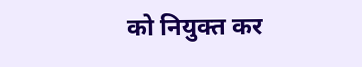को नियुक्त कर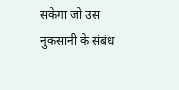सकेगा जो उस नुकसानी के संबंध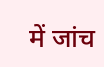में जांच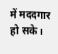में मददगार हो सके।